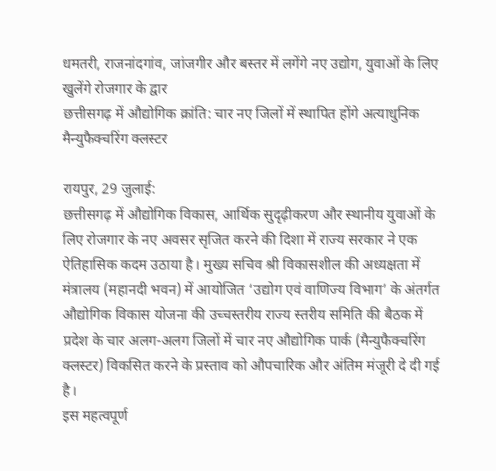धमतरी, राजनांदगांव, जांजगीर और बस्तर में लगेंगे नए उद्योग, युवाओं के लिए खुलेंगे रोजगार के द्वार
छत्तीसगढ़ में औद्योगिक क्रांति: चार नए जिलों में स्थापित होंगे अत्याधुनिक मैन्युफैक्चरिंग क्लस्टर

रायपुर, 29 जुलाई:
छत्तीसगढ़ में औद्योगिक विकास, आर्थिक सुदृढ़ीकरण और स्थानीय युवाओं के लिए रोजगार के नए अवसर सृजित करने की दिशा में राज्य सरकार ने एक ऐतिहासिक कदम उठाया है। मुख्य सचिव श्री विकासशील की अध्यक्षता में मंत्रालय (महानदी भवन) में आयोजित ‘उद्योग एवं वाणिज्य विभाग’ के अंतर्गत औद्योगिक विकास योजना की उच्चस्तरीय राज्य स्तरीय समिति की बैठक में प्रदेश के चार अलग-अलग जिलों में चार नए औद्योगिक पार्क (मैन्युफैक्चरिंग क्लस्टर) विकसित करने के प्रस्ताव को औपचारिक और अंतिम मंजूरी दे दी गई है।
इस महत्वपूर्ण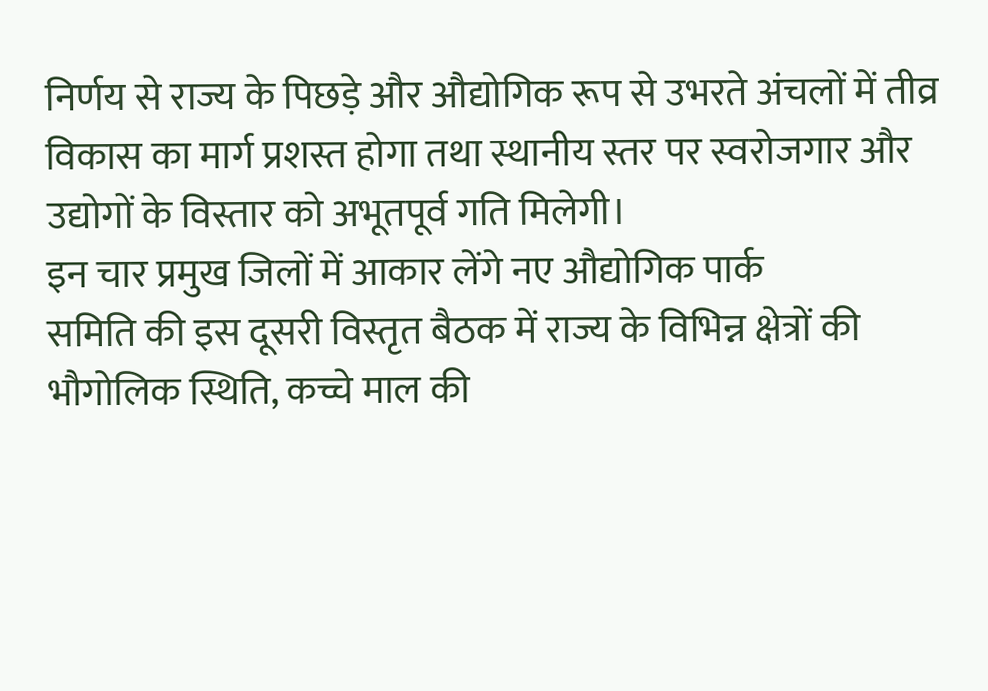निर्णय से राज्य के पिछड़े और औद्योगिक रूप से उभरते अंचलों में तीव्र विकास का मार्ग प्रशस्त होगा तथा स्थानीय स्तर पर स्वरोजगार और उद्योगों के विस्तार को अभूतपूर्व गति मिलेगी।
इन चार प्रमुख जिलों में आकार लेंगे नए औद्योगिक पार्क
समिति की इस दूसरी विस्तृत बैठक में राज्य के विभिन्न क्षेत्रों की भौगोलिक स्थिति, कच्चे माल की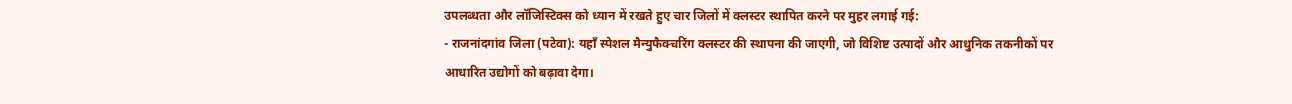उपलब्धता और लॉजिस्टिक्स को ध्यान में रखते हुए चार जिलों में क्लस्टर स्थापित करने पर मुहर लगाई गई:
- राजनांदगांव जिला (पटेवा): यहाँ स्पेशल मैन्युफैक्चरिंग क्लस्टर की स्थापना की जाएगी, जो विशिष्ट उत्पादों और आधुनिक तकनीकों पर आधारित उद्योगों को बढ़ावा देगा।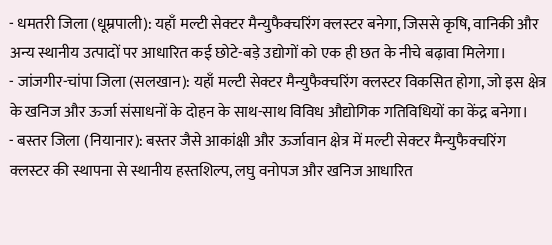- धमतरी जिला (धूम्रपाली): यहाँ मल्टी सेक्टर मैन्युफैक्चरिंग क्लस्टर बनेगा, जिससे कृषि, वानिकी और अन्य स्थानीय उत्पादों पर आधारित कई छोटे-बड़े उद्योगों को एक ही छत के नीचे बढ़ावा मिलेगा।
- जांजगीर-चांपा जिला (सलखान): यहाँ मल्टी सेक्टर मैन्युफैक्चरिंग क्लस्टर विकसित होगा, जो इस क्षेत्र के खनिज और ऊर्जा संसाधनों के दोहन के साथ-साथ विविध औद्योगिक गतिविधियों का केंद्र बनेगा।
- बस्तर जिला (नियानार): बस्तर जैसे आकांक्षी और ऊर्जावान क्षेत्र में मल्टी सेक्टर मैन्युफैक्चरिंग क्लस्टर की स्थापना से स्थानीय हस्तशिल्प, लघु वनोपज और खनिज आधारित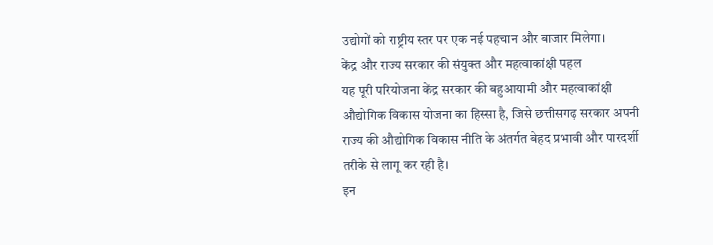उद्योगों को राष्ट्रीय स्तर पर एक नई पहचान और बाजार मिलेगा।
केंद्र और राज्य सरकार की संयुक्त और महत्वाकांक्षी पहल
यह पूरी परियोजना केंद्र सरकार की बहुआयामी और महत्वाकांक्षी औद्योगिक विकास योजना का हिस्सा है, जिसे छत्तीसगढ़ सरकार अपनी राज्य की औद्योगिक विकास नीति के अंतर्गत बेहद प्रभावी और पारदर्शी तरीके से लागू कर रही है।
इन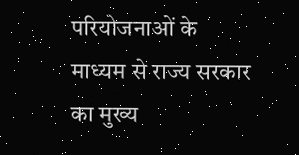परियोजनाओं के माध्यम से राज्य सरकार का मुख्य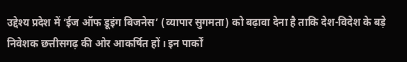उद्देश्य प्रदेश में ‘ईज ऑफ डूइंग बिजनेस’ (व्यापार सुगमता) को बढ़ावा देना है ताकि देश-विदेश के बड़े निवेशक छत्तीसगढ़ की ओर आकर्षित हों। इन पार्कों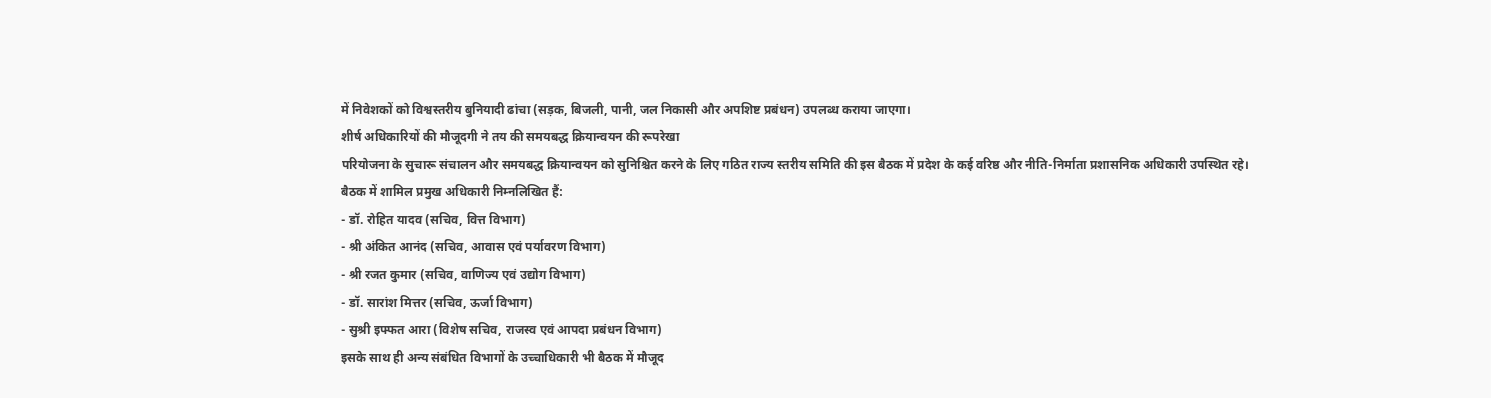में निवेशकों को विश्वस्तरीय बुनियादी ढांचा (सड़क, बिजली, पानी, जल निकासी और अपशिष्ट प्रबंधन) उपलब्ध कराया जाएगा।
शीर्ष अधिकारियों की मौजूदगी ने तय की समयबद्ध क्रियान्वयन की रूपरेखा
परियोजना के सुचारू संचालन और समयबद्ध क्रियान्वयन को सुनिश्चित करने के लिए गठित राज्य स्तरीय समिति की इस बैठक में प्रदेश के कई वरिष्ठ और नीति-निर्माता प्रशासनिक अधिकारी उपस्थित रहे। बैठक में शामिल प्रमुख अधिकारी निम्नलिखित हैं:
- डॉ. रोहित यादव (सचिव, वित्त विभाग)
- श्री अंकित आनंद (सचिव, आवास एवं पर्यावरण विभाग)
- श्री रजत कुमार (सचिव, वाणिज्य एवं उद्योग विभाग)
- डॉ. सारांश मित्तर (सचिव, ऊर्जा विभाग)
- सुश्री इफ्फत आरा (विशेष सचिव, राजस्व एवं आपदा प्रबंधन विभाग)
इसके साथ ही अन्य संबंधित विभागों के उच्चाधिकारी भी बैठक में मौजूद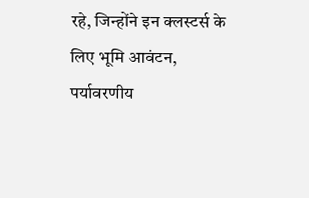रहे, जिन्होंने इन क्लस्टर्स के लिए भूमि आवंटन, पर्यावरणीय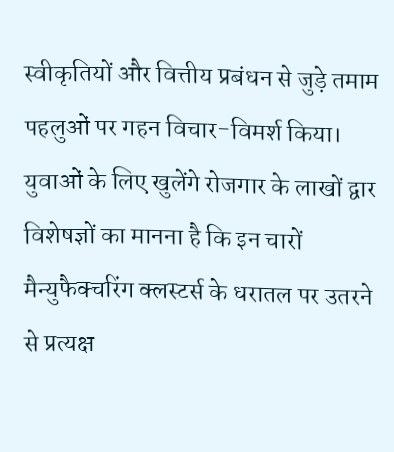स्वीकृतियों और वित्तीय प्रबंधन से जुड़े तमाम पहलुओं पर गहन विचार-विमर्श किया।
युवाओं के लिए खुलेंगे रोजगार के लाखों द्वार
विशेषज्ञों का मानना है कि इन चारों मैन्युफैक्चरिंग क्लस्टर्स के धरातल पर उतरने से प्रत्यक्ष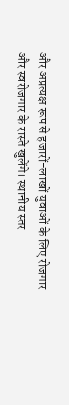और अप्रत्यक्ष रूप से हजारों-लाखों युवाओं के लिए रोजगार और स्वरोजगार के रास्ते खुलेंगे। स्थानीय स्तर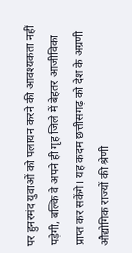पर हुनरमंद युवाओं को पलायन करने की आवश्यकता नहीं पड़ेगी, बल्कि वे अपने ही गृह जिले में बेहतर आजीविका प्राप्त कर सकेंगे। यह कदम छत्तीसगढ़ को देश के अग्रणी औद्योगिक राज्यों की श्रेणी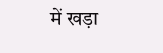में खड़ा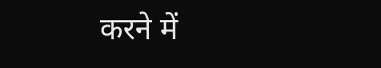करने में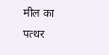मील का पत्थर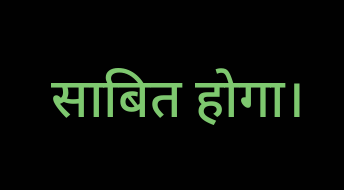साबित होगा।